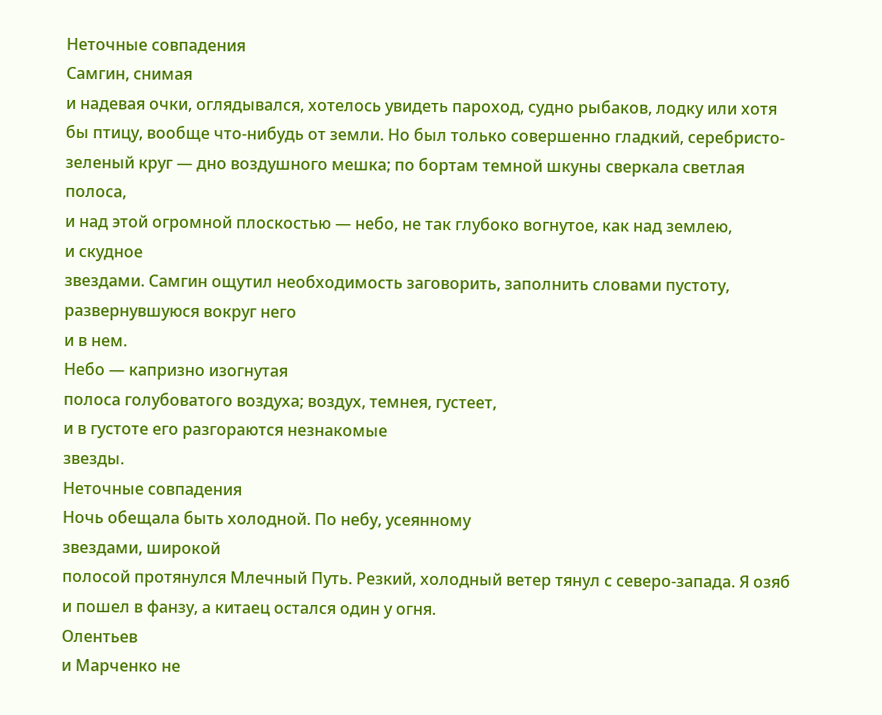Неточные совпадения
Самгин, снимая
и надевая очки, оглядывался, хотелось увидеть пароход, судно рыбаков, лодку или хотя бы птицу, вообще что-нибудь от земли. Но был только совершенно гладкий, серебристо-зеленый круг — дно воздушного мешка; по бортам темной шкуны сверкала светлая
полоса,
и над этой огромной плоскостью — небо, не так глубоко вогнутое, как над землею,
и скудное
звездами. Самгин ощутил необходимость заговорить, заполнить словами пустоту, развернувшуюся вокруг него
и в нем.
Небо — капризно изогнутая
полоса голубоватого воздуха; воздух, темнея, густеет,
и в густоте его разгораются незнакомые
звезды.
Неточные совпадения
Ночь обещала быть холодной. По небу, усеянному
звездами, широкой
полосой протянулся Млечный Путь. Резкий, холодный ветер тянул с северо-запада. Я озяб
и пошел в фанзу, а китаец остался один у огня.
Олентьев
и Марченко не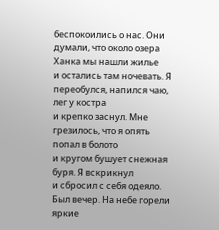беспокоились о нас. Они думали, что около озера Ханка мы нашли жилье
и остались там ночевать. Я переобулся, напился чаю, лег у костра
и крепко заснул. Мне грезилось, что я опять попал в болото
и кругом бушует снежная буря. Я вскрикнул
и сбросил с себя одеяло. Был вечер. На небе горели яркие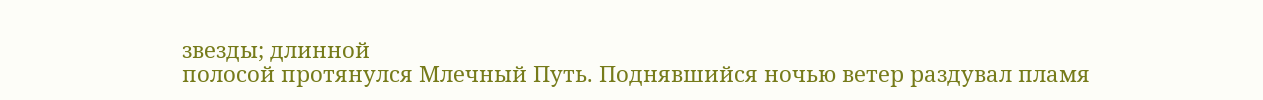звезды; длинной
полосой протянулся Млечный Путь. Поднявшийся ночью ветер раздувал пламя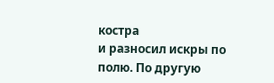костра
и разносил искры по полю. По другую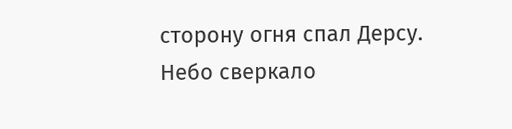сторону огня спал Дерсу.
Небо сверкало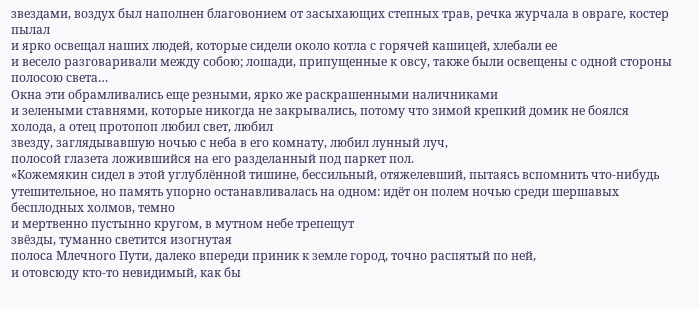звездами, воздух был наполнен благовонием от засыхающих степных трав, речка журчала в овраге, костер пылал
и ярко освещал наших людей, которые сидели около котла с горячей кашицей, хлебали ее
и весело разговаривали между собою; лошади, припущенные к овсу, также были освещены с одной стороны
полосою света…
Окна эти обрамливались еще резными, ярко же раскрашенными наличниками
и зелеными ставнями, которые никогда не закрывались, потому что зимой крепкий домик не боялся холода, а отец протопоп любил свет, любил
звезду, заглядывавшую ночью с неба в его комнату, любил лунный луч,
полосой глазета ложившийся на его разделанный под паркет пол.
«Кожемякин сидел в этой углублённой тишине, бессильный, отяжелевший, пытаясь вспомнить что-нибудь утешительное, но память упорно останавливалась на одном: идёт он полем ночью среди шершавых бесплодных холмов, темно
и мертвенно пустынно кругом, в мутном небе трепещут
звёзды, туманно светится изогнутая
полоса Млечного Пути, далеко впереди приник к земле город, точно распятый по ней,
и отовсюду кто-то невидимый, как бы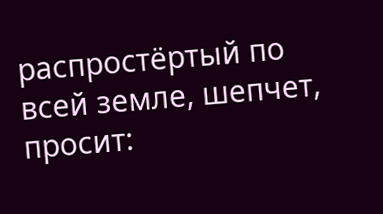распростёртый по всей земле, шепчет, просит: